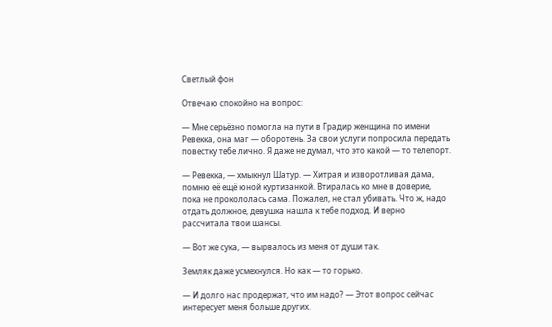Светлый фон

Отвечаю спокойно на вопрос:

— Мне серьёзно помогла на пути в Градир женщина по имени Ревекка, она маг — оборотень. За свои услуги попросила передать повестку тебе лично. Я даже не думал, что это какой — то телепорт.

— Ревекка, — хмыкнул Шатур. — Хитрая и изворотливая дама, помню её ещё юной куртизанкой. Втиралась ко мне в доверие, пока не прокололась сама. Пожалел, не стал убивать. Что ж, надо отдать должное, девушка нашла к тебе подход. И верно рассчитала твои шансы.

— Вот же сука, — вырвалось из меня от души так.

Земляк даже усмехнулся. Но как — то горько.

— И долго нас продержат, что им надо? — Этот вопрос сейчас интересует меня больше других.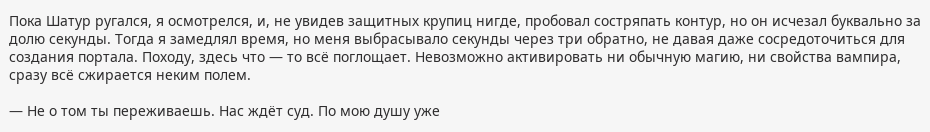Пока Шатур ругался, я осмотрелся, и, не увидев защитных крупиц нигде, пробовал состряпать контур, но он исчезал буквально за долю секунды. Тогда я замедлял время, но меня выбрасывало секунды через три обратно, не давая даже сосредоточиться для создания портала. Походу, здесь что — то всё поглощает. Невозможно активировать ни обычную магию, ни свойства вампира, сразу всё сжирается неким полем.

— Не о том ты переживаешь. Нас ждёт суд. По мою душу уже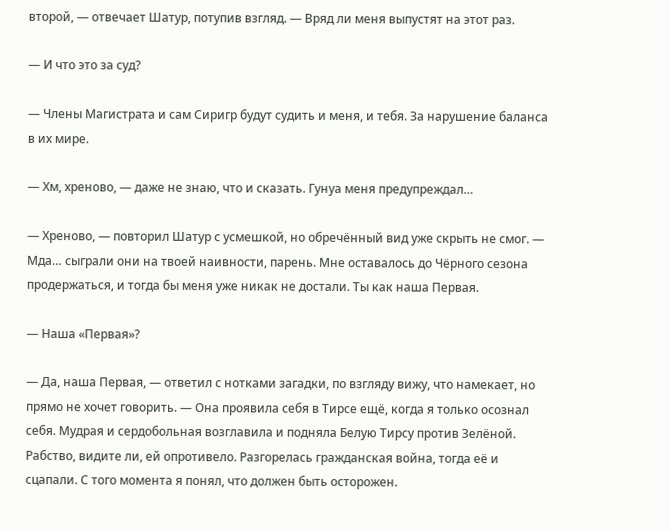второй, — отвечает Шатур, потупив взгляд. — Вряд ли меня выпустят на этот раз.

— И что это за суд?

— Члены Магистрата и сам Сиригр будут судить и меня, и тебя. За нарушение баланса в их мире.

— Хм, хреново, — даже не знаю, что и сказать. Гунуа меня предупреждал…

— Хреново, — повторил Шатур с усмешкой, но обречённый вид уже скрыть не смог. — Мда… сыграли они на твоей наивности, парень. Мне оставалось до Чёрного сезона продержаться, и тогда бы меня уже никак не достали. Ты как наша Первая.

— Наша «Первая»?

— Да, наша Первая, — ответил с нотками загадки, по взгляду вижу, что намекает, но прямо не хочет говорить. — Она проявила себя в Тирсе ещё, когда я только осознал себя. Мудрая и сердобольная возглавила и подняла Белую Тирсу против Зелёной. Рабство, видите ли, ей опротивело. Разгорелась гражданская война, тогда её и сцапали. С того момента я понял, что должен быть осторожен.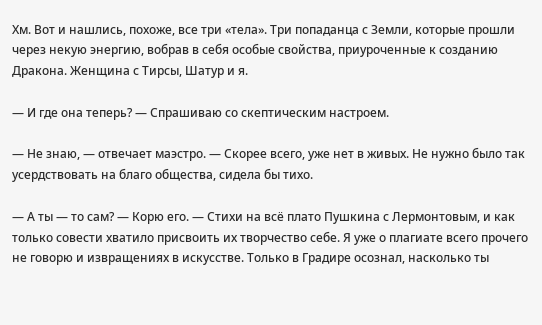Хм. Вот и нашлись, похоже, все три «тела». Три попаданца с Земли, которые прошли через некую энергию, вобрав в себя особые свойства, приуроченные к созданию Дракона. Женщина с Тирсы, Шатур и я.

— И где она теперь? — Спрашиваю со скептическим настроем.

— Не знаю, — отвечает маэстро. — Скорее всего, уже нет в живых. Не нужно было так усердствовать на благо общества, сидела бы тихо.

— А ты — то сам? — Корю его. — Стихи на всё плато Пушкина с Лермонтовым, и как только совести хватило присвоить их творчество себе. Я уже о плагиате всего прочего не говорю и извращениях в искусстве. Только в Градире осознал, насколько ты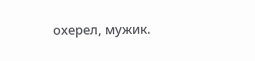охерел, мужик.